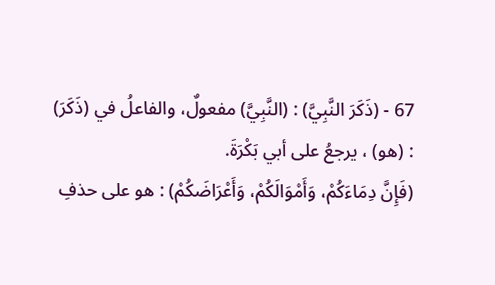67 - (ذَكَرَ النَّبِيَّ) : (النَّبِيَّ) مفعولٌ، والفاعلُ في (ذَكَرَ) : (هو) ، يرجعُ على أبي بَكْرَةَ.
(فَإِنَّ دِمَاءَكُمْ، وَأَمْوَالَكُمْ، وَأَعْرَاضَكُمْ) : هو على حذفِ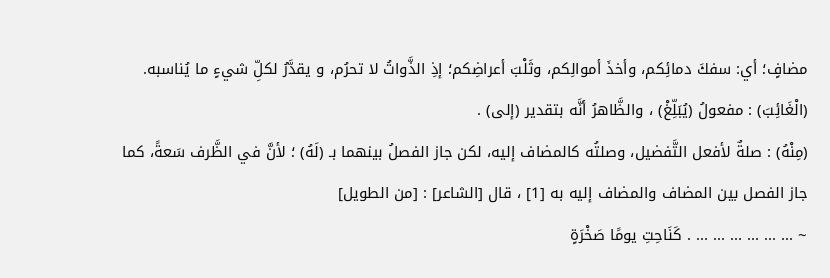مضافٍ؛ أي: سفكَ دمائِكم، وأخذَ أموالِكم، وثَلْبَ أعراضِكم؛ إذِ الذَّواتُ لا تحرُم، و يقدَّرُ لكلِّ شيءٍ ما يُناسبه.
(الْغَائِبَ) : مفعولُ (يُبَلِّغْ) ، والظَّاهرُ أنَّه بتقدير (إلى) .
(مِنْهُ) : صلةٌ لأفعل التَّفضيل، وصلتُه كالمضاف إليه، لكن جاز الفصلُ بينهما بـ (لَهُ) ؛ لأنَّ في الظَّرف سَعةً، كما جاز الفصل بين المضاف والمضاف إليه به [1] ، قال [الشاعر] : [من الطويل]
~ ... ... ... ... ... ... . كَنَاحِتِ يومًا صَخْرَةٍ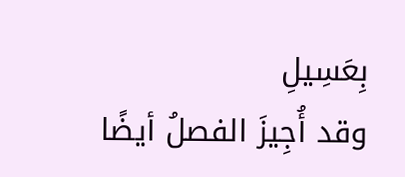بِعَسِيلِ
وقد أُجِيزَ الفصلُ أيضًا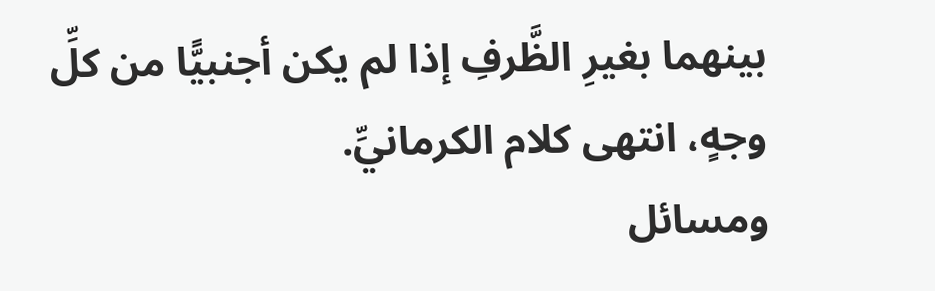بينهما بغيرِ الظَّرفِ إذا لم يكن أجنبيًّا من كلِّ وجهٍ، انتهى كلام الكرمانيِّ.
ومسائل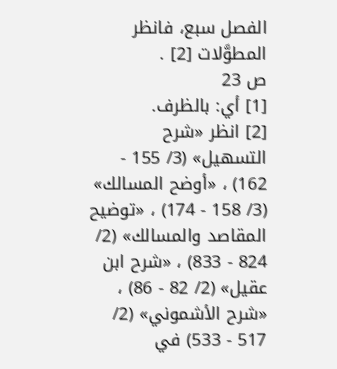الفصل سبع، فانظر المطوَّلات [2] .
ص 23
[1] أي: بالظرف.
[2] انظر «شرح التسهيل» (3/ 155 - 162) ، «أوضح المسالك» (3/ 158 - 174) ، «توضيح المقاصد والمسالك» (2/ 824 - 833) ، «شرح ابن عقيل» (2/ 82 - 86) ، «شرح الأشموني» (2/ 517 - 533) في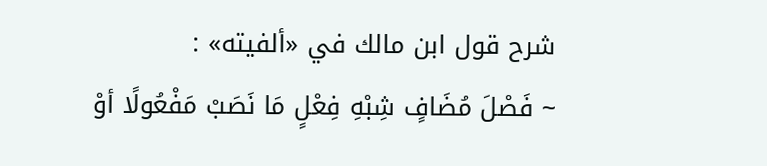شرح قول ابن مالك في «ألفيته» :
~ فَصْلَ مُضَافٍ شِبْهِ فِعْلٍ مَا نَصَبْ مَفْعُولًا أوْ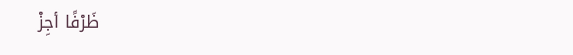ظَرْفًا أجِزْ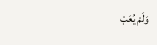وَلَمْ يُعَبْ